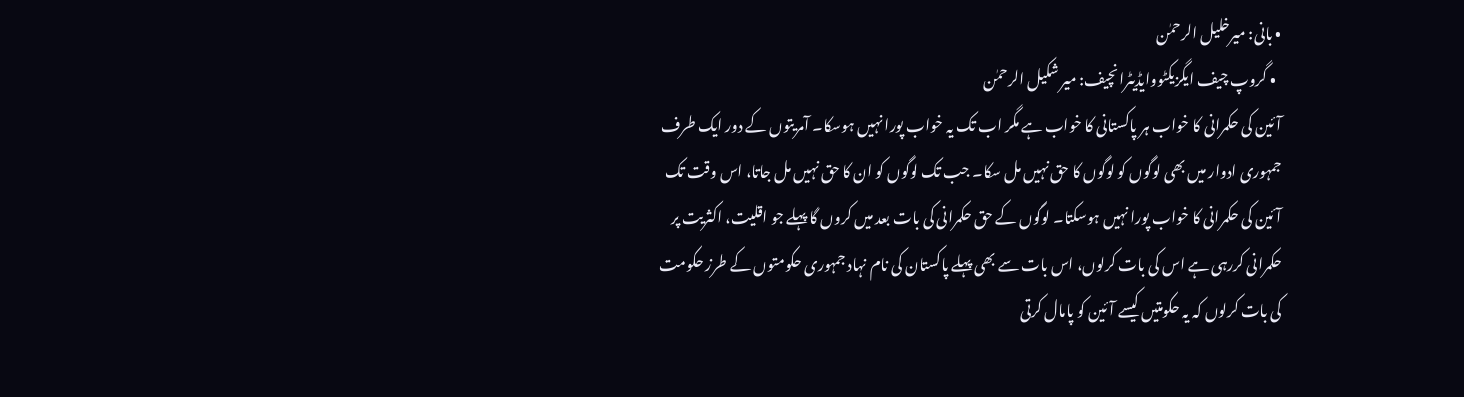• بانی: میرخلیل الرحمٰن
  • گروپ چیف ایگزیکٹووایڈیٹرانچیف: میر شکیل الرحمٰن
آئین کی حکمرانی کا خواب ہر پاکستانی کا خواب ہے مگر اب تک یہ خواب پورا نہیں ہوسکا۔ آمریتوں کے دور ایک طرف جمہوری ادوار میں بھی لوگوں کو لوگوں کا حق نہیں مل سکا۔ جب تک لوگوں کو ان کا حق نہیں مل جاتا، اس وقت تک آئین کی حکمرانی کا خواب پورا نہیں ہوسکتا۔ لوگوں کے حق حکمرانی کی بات بعد میں کروں گا پہلے جو اقلیت، اکثریت پر حکمرانی کررہی ہے اس کی بات کرلوں، اس بات سے بھی پہلے پاکستان کی نام نہاد جمہوری حکومتوں کے طرز حکومت کی بات کرلوں کہ یہ حکومتیں کیسے آئین کو پامال کرتی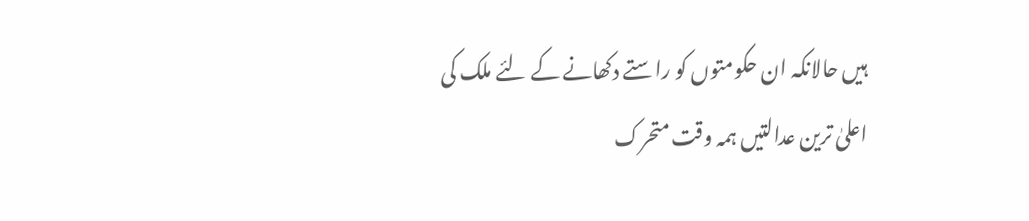ہیں حالانکہ ان حکومتوں کو راستے دکھانے کے لئے ملک کی اعلیٰ ترین عدالتیں ہمہ وقت متحرک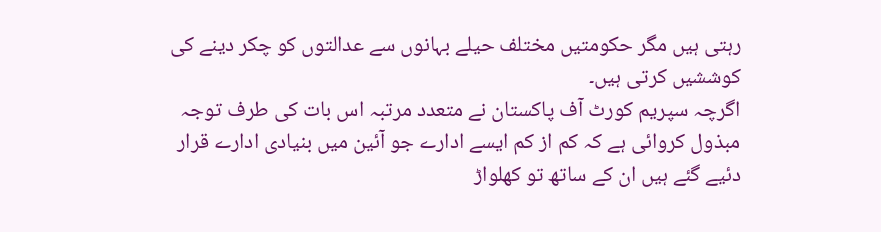رہتی ہیں مگر حکومتیں مختلف حیلے بہانوں سے عدالتوں کو چکر دینے کی کوششیں کرتی ہیں۔
اگرچہ سپریم کورٹ آف پاکستان نے متعدد مرتبہ اس بات کی طرف توجہ مبذول کروائی ہے کہ کم از کم ایسے ادارے جو آئین میں بنیادی ادارے قرار دئیے گئے ہیں ان کے ساتھ تو کھلواڑ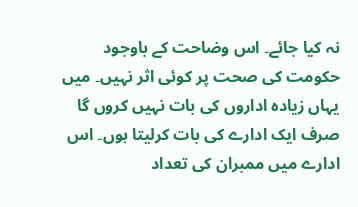نہ کیا جائے۔ اس وضاحت کے باوجود حکومت کی صحت پر کوئی اثر نہیں۔ میں یہاں زیادہ اداروں کی بات نہیں کروں گا صرف ایک ادارے کی بات کرلیتا ہوں۔ اس ادارے میں ممبران کی تعداد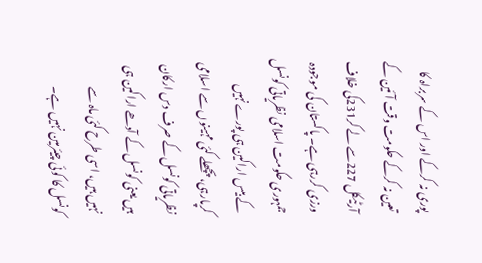پوری نہ کرکے اور اس کے سربراہ کا تعین نہ کرکے حکومت وقت آئین کے آرٹیکل 227سے لے کر231کی خلاف ورزی کررہی ہے۔ پاکستان کی موجودہ جمہوری حکومت اسلامی نظریاتی کونسل کے بیس اراکین ہی پورے نہیں کرپارہی، پچھلے کئی مہینوں سے اسلامی نظریاتی کونسل کے صرف دس ارکان ہیں یعنی کونسل کے آدھے اراکین ہی نہیں ہیں، اسی طرح کئی ماہ سے کونسل کا کوئی چیئرمین نہیں ہے۔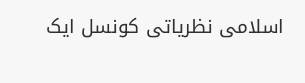اسلامی نظریاتی کونسل ایک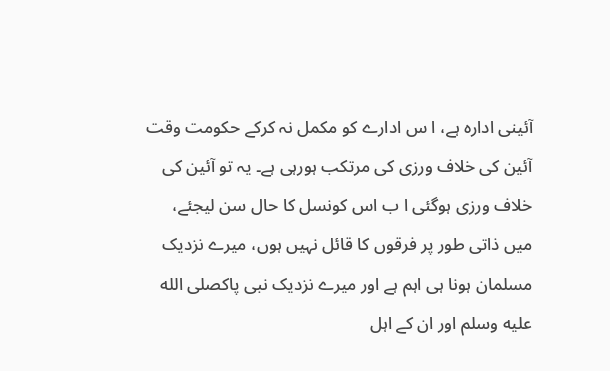آئینی ادارہ ہے، ا س ادارے کو مکمل نہ کرکے حکومت وقت آئین کی خلاف ورزی کی مرتکب ہورہی ہے۔ یہ تو آئین کی خلاف ورزی ہوگئی ا ب اس کونسل کا حال سن لیجئے، میں ذاتی طور پر فرقوں کا قائل نہیں ہوں، میرے نزدیک مسلمان ہونا ہی اہم ہے اور میرے نزدیک نبی پاکصلى الله عليه وسلم اور ان کے اہل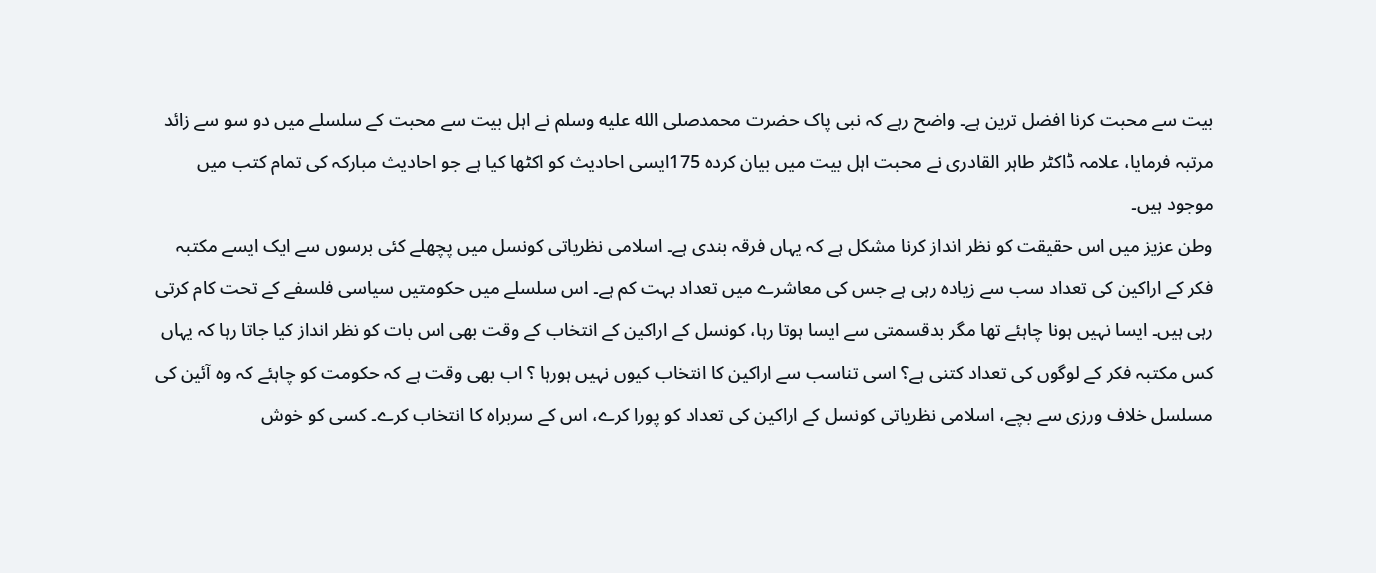بیت سے محبت کرنا افضل ترین ہے۔ واضح رہے کہ نبی پاک حضرت محمدصلى الله عليه وسلم نے اہل بیت سے محبت کے سلسلے میں دو سو سے زائد مرتبہ فرمایا، علامہ ڈاکٹر طاہر القادری نے محبت اہل بیت میں بیان کردہ 175ایسی احادیث کو اکٹھا کیا ہے جو احادیث مبارکہ کی تمام کتب میں موجود ہیں۔
وطن عزیز میں اس حقیقت کو نظر انداز کرنا مشکل ہے کہ یہاں فرقہ بندی ہے۔ اسلامی نظریاتی کونسل میں پچھلے کئی برسوں سے ایک ایسے مکتبہ فکر کے اراکین کی تعداد سب سے زیادہ رہی ہے جس کی معاشرے میں تعداد بہت کم ہے۔ اس سلسلے میں حکومتیں سیاسی فلسفے کے تحت کام کرتی رہی ہیں۔ ایسا نہیں ہونا چاہئے تھا مگر بدقسمتی سے ایسا ہوتا رہا، کونسل کے اراکین کے انتخاب کے وقت بھی اس بات کو نظر انداز کیا جاتا رہا کہ یہاں کس مکتبہ فکر کے لوگوں کی تعداد کتنی ہے؟ اسی تناسب سے اراکین کا انتخاب کیوں نہیں ہورہا ؟ اب بھی وقت ہے کہ حکومت کو چاہئے کہ وہ آئین کی مسلسل خلاف ورزی سے بچے، اسلامی نظریاتی کونسل کے اراکین کی تعداد کو پورا کرے، اس کے سربراہ کا انتخاب کرے۔ کسی کو خوش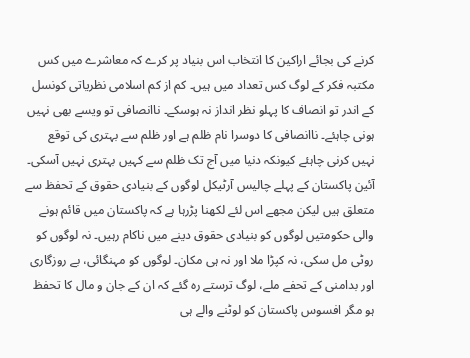کرنے کی بجائے اراکین کا انتخاب اس بنیاد پر کرے کہ معاشرے میں کس مکتبہ فکر کے لوگ کس تعداد میں ہیں۔ کم از کم اسلامی نظریاتی کونسل کے اندر تو انصاف کا پہلو نظر انداز نہ ہوسکے۔ ناانصافی تو ویسے بھی نہیں ہونی چاہئے۔ ناانصافی کا دوسرا نام ظلم ہے اور ظلم سے بہتری کی توقع نہیں کرنی چاہئے کیونکہ دنیا میں آج تک ظلم سے کہیں بہتری نہیں آسکی۔
آئین پاکستان کے پہلے چالیس آرٹیکل لوگوں کے بنیادی حقوق کے تحفظ سے متعلق ہیں لیکن مجھے اس لئے لکھنا پڑرہا ہے کہ پاکستان میں قائم ہونے والی حکومتیں لوگوں کو بنیادی حقوق دینے میں ناکام رہیں۔ نہ لوگوں کو روٹی مل سکی، نہ کپڑا ملا اور نہ ہی مکان۔ لوگوں کو مہنگائی، بے روزگاری اور بدامنی کے تحفے ملے، لوگ ترستے رہ گئے کہ ان کے جان و مال کا تحفظ ہو مگر افسوس پاکستان کو لوٹنے والے ہی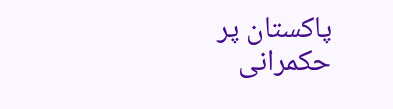پاکستان پر حکمرانی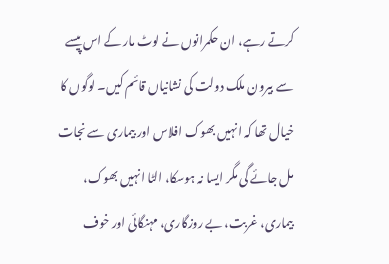کرتے رہے، ان حکمرانوں نے لوٹ مار کے اس پیسے سے بیرون ملک دولت کی نشانیاں قائم کیں۔ لوگوں کا خیال تھا کہ انہیں بھوک افلاس اور بیماری سے نجات مل جائے گی مگر ایسا نہ ہوسکا، الٹا انہیں بھوک، بیماری، غربت، بے روزگاری، مہنگائی اور خوف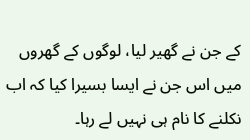کے جن نے گھیر لیا، لوگوں کے گھروں میں اس جن نے ایسا بسیرا کیا کہ اب نکلنے کا نام ہی نہیں لے رہا۔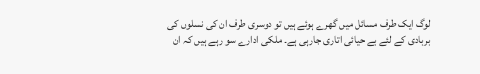لوگ ایک طرف مسائل میں گھرے ہوئے ہیں تو دوسری طرف ان کی نسلوں کی بربادی کے لئے بے حیائی اتاری جارہی ہے۔ ملکی ادارے سو رہے ہیں کہ ان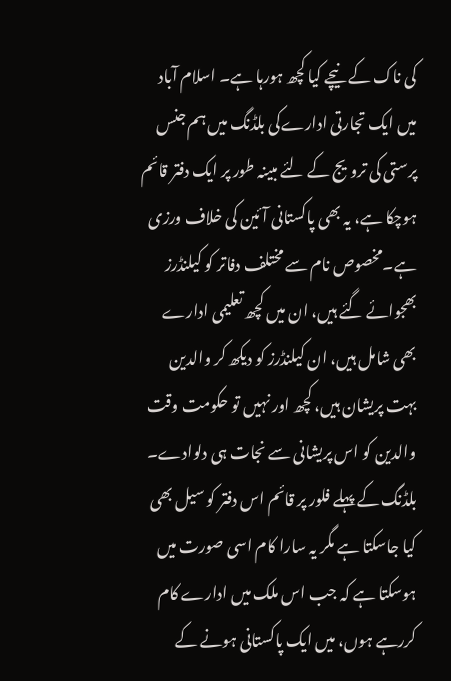کی ناک کے نیچے کیا کچھ ہورہا ہے۔ اسلام آباد میں ایک تجارتی ادارےکی بلڈنگ میں ہم جنس پرستی کی ترویج کے لئے مبینہ طور پر ایک دفتر قائم ہوچکا ہے، یہ بھی پاکستانی آئین کی خلاف ورزی ہے۔مخصوص نام سے مختلف دفاتر کو کیلنڈرز بھجوائے گئے ہیں، ان میں کچھ تعلیمی ادارے بھی شامل ہیں، ان کیلنڈرز کو دیکھ کر والدین بہت پریشان ہیں، کچھ اور نہیں تو حکومت وقت والدین کو اس پریشانی سے نجات ہی دلوادے۔ بلڈنگ کے پہلے فلور پر قائم اس دفتر کو سیل بھی کیا جاسکتا ہے مگر یہ سارا کام اسی صورت میں ہوسکتا ہے کہ جب اس ملک میں ادارے کام کررہے ہوں، میں ایک پاکستانی ہونے کے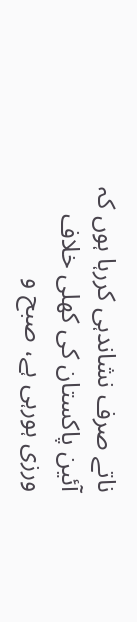ناتے صرف نشاندہی کررہا ہوں کہ آئین پاکستان کی کھلی خلاف ورزی ہورہی ہے، صبح و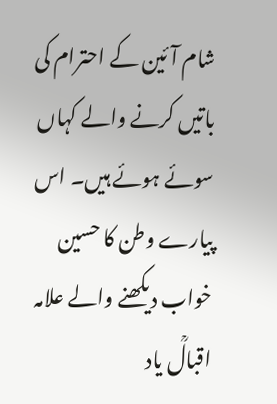شام آئین کے احترام کی باتیں کرنے والے کہاں سوئے ہوئے ہیں۔ اس پیارے وطن کا حسین خواب دیکھنے والے علامہ اقبالؒ یاد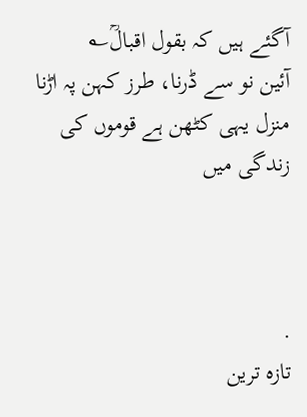آگئے ہیں کہ بقول اقبالؒ؎
آئین نو سے ڈرنا، طرز کہن پہ اڑنا
منزل یہی کٹھن ہے قوموں کی زندگی میں



.
تازہ ترین